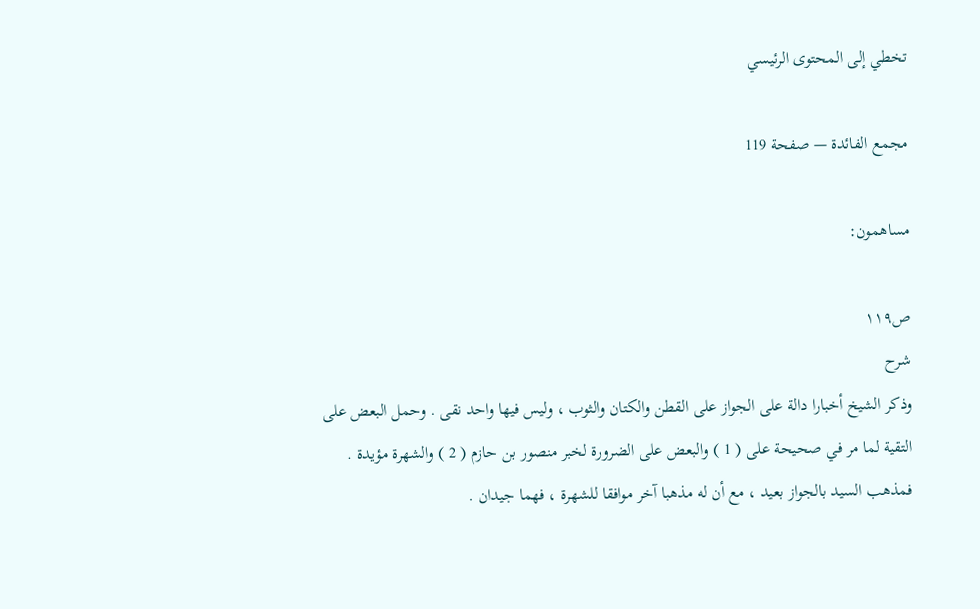تخطي إلى المحتوى الرئيسي

مجمع الفائدة — صفحة 119

مساهمون:

ص١١٩
شرح
وذكر الشيخ أخبارا دالة على الجواز على القطن والكتان والثوب ، وليس فيها واحد نقى . وحمل البعض على التقية لما مر في صحيحة على ( 1 ) والبعض على الضرورة لخبر منصور بن حازم ( 2 ) والشهرة مؤيدة . فمذهب السيد بالجواز بعيد ، مع أن له مذهبا آخر موافقا للشهرة ، فهما جيدان .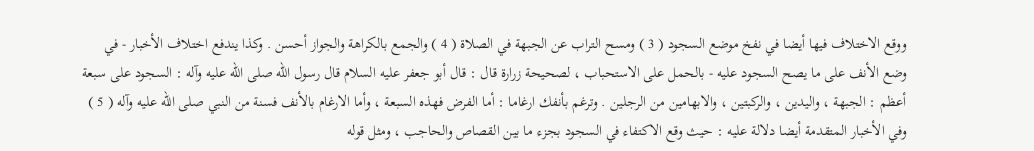ووقع الاختلاف فيها أيضا في نفخ موضع السجود ( 3 ) ومسح التراب عن الجبهة في الصلاة ( 4 ) والجمع بالكراهة والجواز أحسن . وكذا يندفع اختلاف الأخبار - في وضع الأنف على ما يصح السجود عليه - بالحمل على الاستحباب ، لصحيحة زرارة قال : قال أبو جعفر عليه السلام قال رسول الله صلى الله عليه وآله : السجود على سبعة أعظم : الجبهة ، واليدين ، والركبتين ، والابهامين من الرجلين . وترغم بأنفك ارغاما : أما الفرض فهذه السبعة ، وأما الارغام بالأنف فسنة من النبي صلى الله عليه وآله ( 5 ) وفي الأخبار المتقدمة أيضا دلالة عليه : حيث وقع الاكتفاء في السجود بجزء ما بين القصاص والحاجب ، ومثل قوله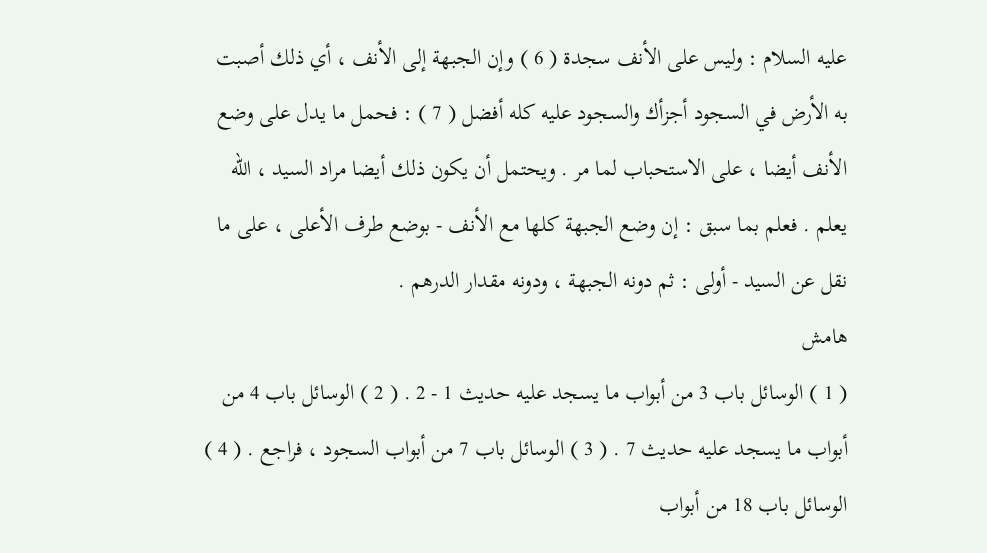عليه السلام : وليس على الأنف سجدة ( 6 ) وإن الجبهة إلى الأنف ، أي ذلك أصبت به الأرض في السجود أجزأك والسجود عليه كله أفضل ( 7 ) : فحمل ما يدل على وضع الأنف أيضا ، على الاستحباب لما مر . ويحتمل أن يكون ذلك أيضا مراد السيد ، الله يعلم . فعلم بما سبق : إن وضع الجبهة كلها مع الأنف - بوضع طرف الأعلى ، على ما نقل عن السيد - أولى : ثم دونه الجبهة ، ودونه مقدار الدرهم .
هامش
( 1 ) الوسائل باب 3 من أبواب ما يسجد عليه حديث 1 - 2 . ( 2 ) الوسائل باب 4 من أبواب ما يسجد عليه حديث 7 . ( 3 ) الوسائل باب 7 من أبواب السجود ، فراجع . ( 4 ) الوسائل باب 18 من أبواب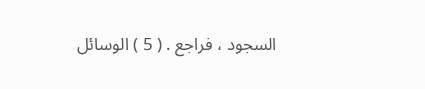السجود ، فراجع . ( 5 ) الوسائل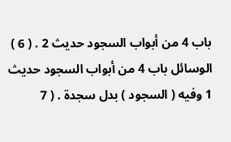باب 4 من أبواب السجود حديث 2 . ( 6 ) الوسائل باب 4 من أبواب السجود حديث 1 وفيه ( السجود ) بدل سجدة . ( 7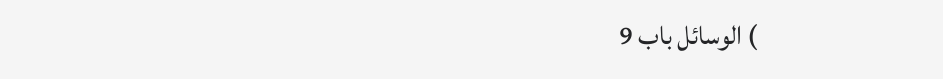) الوسائل باب 9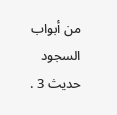من أبواب السجود حديث 3 .